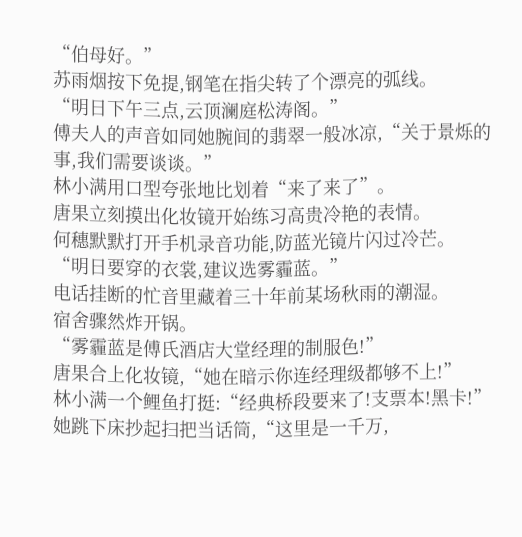“伯母好。”
苏雨烟按下免提,钢笔在指尖转了个漂亮的弧线。
“明日下午三点,云顶澜庭松涛阁。”
傅夫人的声音如同她腕间的翡翠一般冰凉,“关于景烁的事,我们需要谈谈。”
林小满用口型夸张地比划着“来了来了”。
唐果立刻摸出化妆镜开始练习高贵冷艳的表情。
何穗默默打开手机录音功能,防蓝光镜片闪过冷芒。
“明日要穿的衣裳,建议选雾霾蓝。”
电话挂断的忙音里藏着三十年前某场秋雨的潮湿。
宿舍骤然炸开锅。
“雾霾蓝是傅氏酒店大堂经理的制服色!”
唐果合上化妆镜,“她在暗示你连经理级都够不上!”
林小满一个鲤鱼打挺:“经典桥段要来了!支票本!黑卡!”
她跳下床抄起扫把当话筒,“这里是一千万,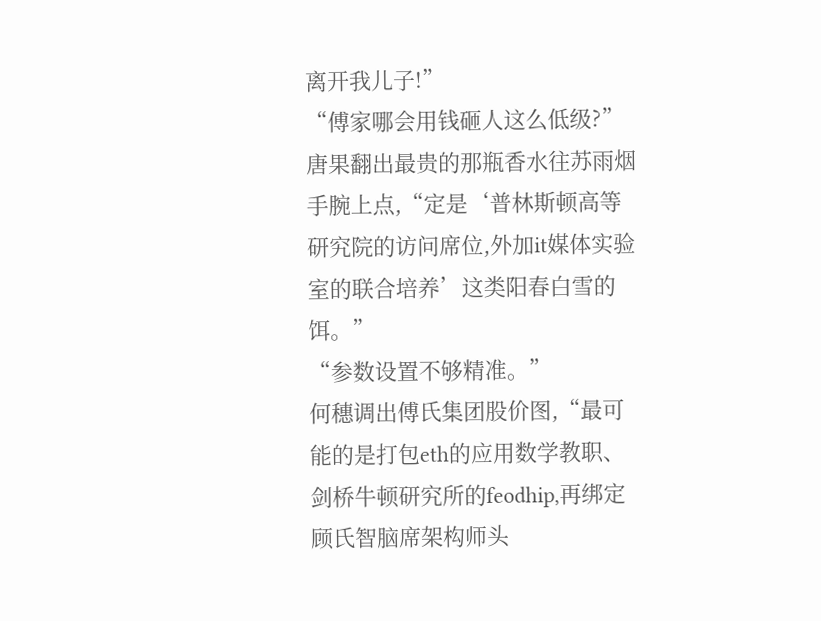离开我儿子!”
“傅家哪会用钱砸人这么低级?”
唐果翻出最贵的那瓶香水往苏雨烟手腕上点,“定是‘普林斯顿高等研究院的访问席位,外加it媒体实验室的联合培养’这类阳春白雪的饵。”
“参数设置不够精准。”
何穗调出傅氏集团股价图,“最可能的是打包eth的应用数学教职、剑桥牛顿研究所的feodhip,再绑定顾氏智脑席架构师头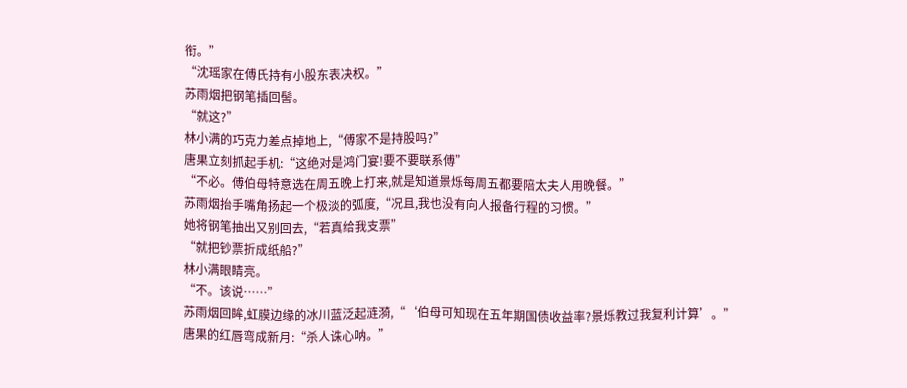衔。”
“沈瑶家在傅氏持有小股东表决权。”
苏雨烟把钢笔插回髻。
“就这?”
林小满的巧克力差点掉地上,“傅家不是持股吗?”
唐果立刻抓起手机:“这绝对是鸿门宴!要不要联系傅”
“不必。傅伯母特意选在周五晚上打来,就是知道景烁每周五都要陪太夫人用晚餐。”
苏雨烟抬手嘴角扬起一个极淡的弧度,“况且,我也没有向人报备行程的习惯。”
她将钢笔抽出又别回去,“若真给我支票”
“就把钞票折成纸船?”
林小满眼睛亮。
“不。该说……”
苏雨烟回眸,虹膜边缘的冰川蓝泛起涟漪,“‘伯母可知现在五年期国债收益率?景烁教过我复利计算’。”
唐果的红唇弯成新月:“杀人诛心呐。”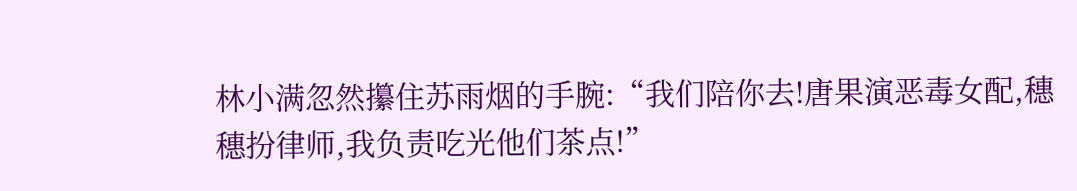林小满忽然攥住苏雨烟的手腕:“我们陪你去!唐果演恶毒女配,穗穗扮律师,我负责吃光他们茶点!”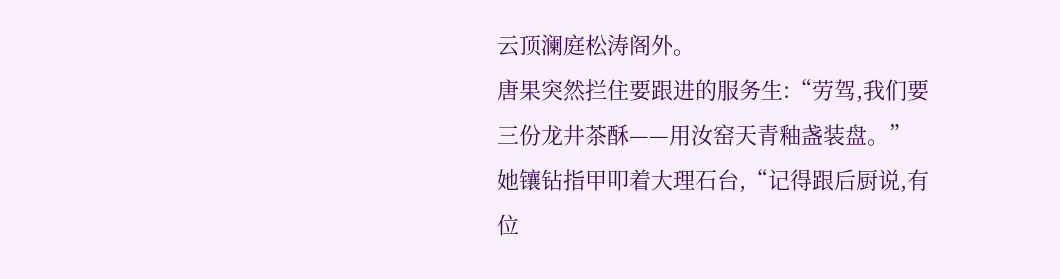云顶澜庭松涛阁外。
唐果突然拦住要跟进的服务生:“劳驾,我们要三份龙井茶酥——用汝窑天青釉盏装盘。”
她镶钻指甲叩着大理石台,“记得跟后厨说,有位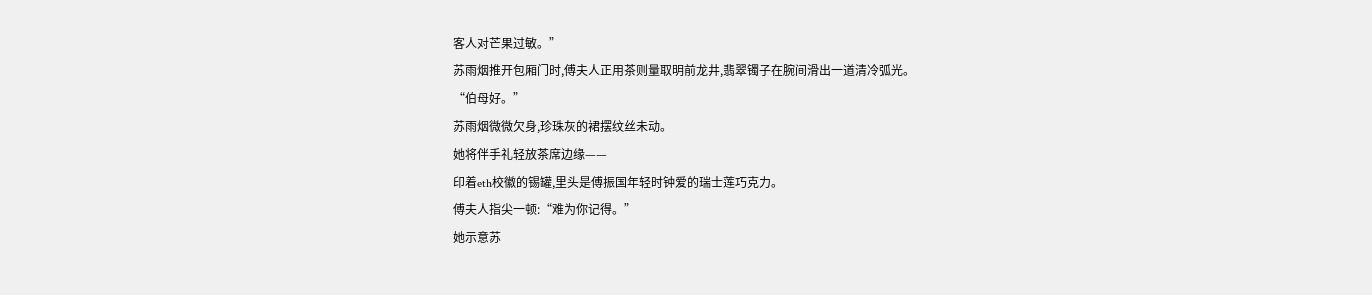客人对芒果过敏。”
苏雨烟推开包厢门时,傅夫人正用茶则量取明前龙井,翡翠镯子在腕间滑出一道清冷弧光。
“伯母好。”
苏雨烟微微欠身,珍珠灰的裙摆纹丝未动。
她将伴手礼轻放茶席边缘——
印着eth校徽的锡罐,里头是傅振国年轻时钟爱的瑞士莲巧克力。
傅夫人指尖一顿:“难为你记得。”
她示意苏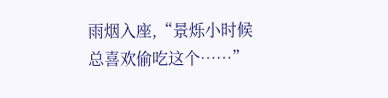雨烟入座,“景烁小时候总喜欢偷吃这个……”